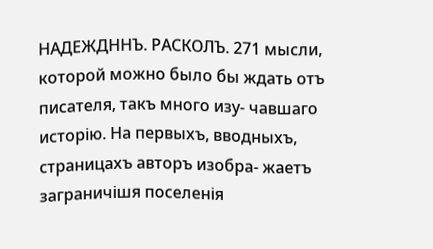НАДЕЖДННЪ. РАСКОЛЪ. 271 мысли, которой можно было бы ждать отъ писателя, такъ много изу- чавшаго исторію. На первыхъ, вводныхъ, страницахъ авторъ изобра- жаетъ заграничішя поселенія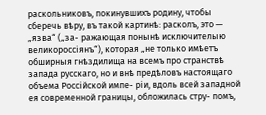раскольниковъ, покинувшихъ родину, чтобы сберечь вѣру, въ такой картинѣ: расколъ, это — „язва“ („за- ражающая понынѣ исключителыю великороссіянъ“), которая „не только имѣетъ обширныя гнѣздилища на всемъ про странствѣ запада русскаго, но и внѣ предѣловъ настоящаго объема Россійской импе- ріи, вдоль всей западной ея современной границы, обложилась стру- помъ,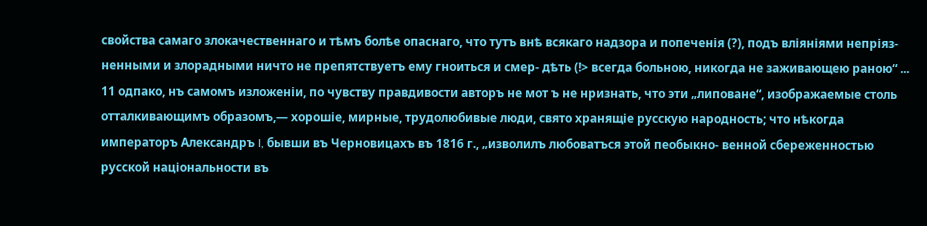свойства самаго злокачественнаго и тѣмъ болѣе опаснаго, что тутъ внѣ всякаго надзора и попеченія (?), подъ вліяніями непріяз- ненными и злорадными ничто не препятствуетъ ему гноиться и смер- дѣть (!> всегда больною, никогда не заживающею раною“ ... 11 одпако, нъ самомъ изложеніи, по чувству правдивости авторъ не мот ъ не нризнать, что эти „липоване“, изображаемые столь отталкивающимъ образомъ,— хорошіе, мирные, трудолюбивые люди, свято хранящіе русскую народность; что нѣкогда императоръ Александръ I, бывши въ Черновицахъ въ 1816 г., „изволилъ любоватъся этой пеобыкно- венной сбереженностью русской національности въ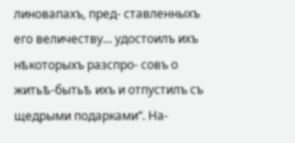линовапахъ, пред- ставленныхъ его величеству... удостоилъ ихъ нѣкоторыхъ разспро- совъ о житьѣ-бытьѣ ихъ и отпустилъ съ щедрыми подарками“. На-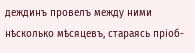деждинъ провелъ между ними нѣсколько мѣсяцевъ, стараясь пріоб-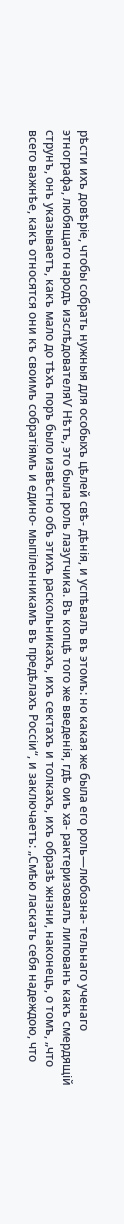рѣсти ихъ довѣріе, чтобы собрать нужныя для особыхъ цѣлей свѣ- дѣнія, и успѣвалъ въ этомъ: но какая же была его роль—любозна- тельнаго ученаго этнографа, любящаго народъ изслѣдователяѴ Нѣтъ, это была роль лазутчика. Въ копцѣ того же введенія, гдѣ оиъ ха- рактеризовалъ липованъ какъ смердящій струнъ, онъ указываетъ, какъ мало до тѣхъ поръ было извѣстно объ этихъ раскольникахъ, ихъ сектахъ и толкахъ, ихъ образѣ жнзни, наконецъ, о томъ, „что всего важнѣе, какъ относятся они къ своимъ собратіямъ и едино- мыпіленникамъ въ предѣлахъ Россіи“, и заключаетъ: „Смѣю ласкать себя надеждою, что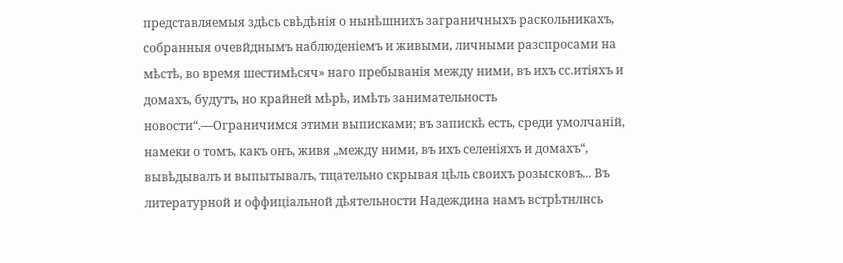представляемыя здѣсь свѣдѣнія о нынѣшнихъ заграничныхъ раскольникахъ, собранныя очевйднымъ наблюденіемъ и живыми, личными разспросами на мѣстѣ, во время шестимѣсяч» наго пребыванія между ними, въ ихъ сс.итіяхъ и домахъ, будутъ, но крайней мѣрѣ, имѣть занимательность новости“.—Ограничимся этими выписками; въ запискѣ есть, среди умолчаній, намеки о томъ, какъ онъ, живя „между ними, въ ихъ селеніяхъ и домахъ“, вывѣдывалъ и выпытывалъ, тщательно скрывая цѣль своихъ розысковъ... Въ литературной и оффиціальной дѣятельности Надеждина намъ встрѣтнлнсь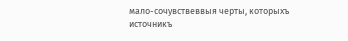мало-сочувствеввыя черты, которыхъ источникъ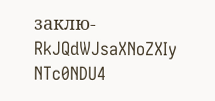заклю-
RkJQdWJsaXNoZXIy NTc0NDU4